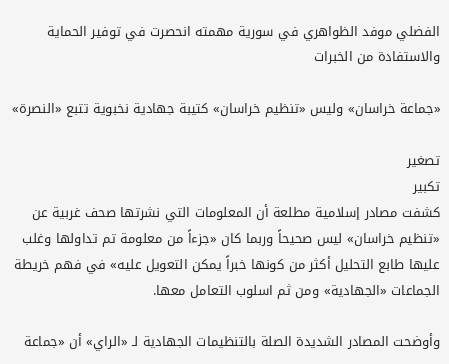الفضلي موفد الظواهري في سورية مهمته انحصرت في توفير الحماية والاستفادة من الخبرات

«جماعة خراسان» وليس «تنظيم خراسان» كتيبة جهادية نخبوية تتبع «النصرة»

تصغير
تكبير
كشفت مصادر إسلامية مطلعة أن المعلومات التي نشرتها صحف غربية عن «تنظيم خراسان» ليس صحيحاً وربما كان «جزءاً من معلومة تم تداولها وغلب عليها طابع التحليل أكثر من كونها خبراً يمكن التعويل عليه» في فهم خريطة الجماعات «الجهادية» ومن ثم اسلوب التعامل معها.

وأوضحت المصادر الشديدة الصلة بالتنظيمات الجهادية لـ «الراي» أن «جماعة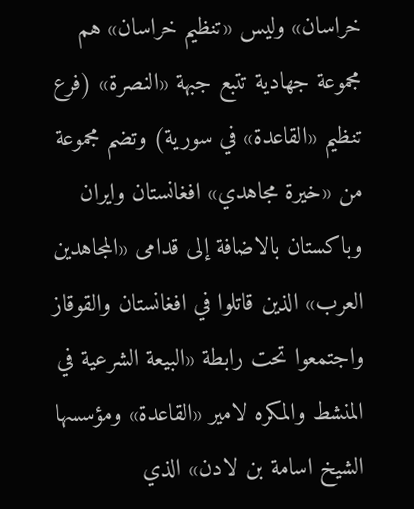خراسان» وليس «تنظيم خراسان» هم مجموعة جهادية تتبع جبهة «النصرة» (فرع تنظيم «القاعدة» في سورية) وتضم مجموعة من «خيرة مجاهدي» افغانستان وايران وباكستان بالاضافة إلى قدامى «المجاهدين العرب» الذين قاتلوا في افغانستان والقوقاز واجتمعوا تحت رابطة «البيعة الشرعية في المنشط والمكره لامير «القاعدة» ومؤسسها الشيخ اسامة بن لادن» الذي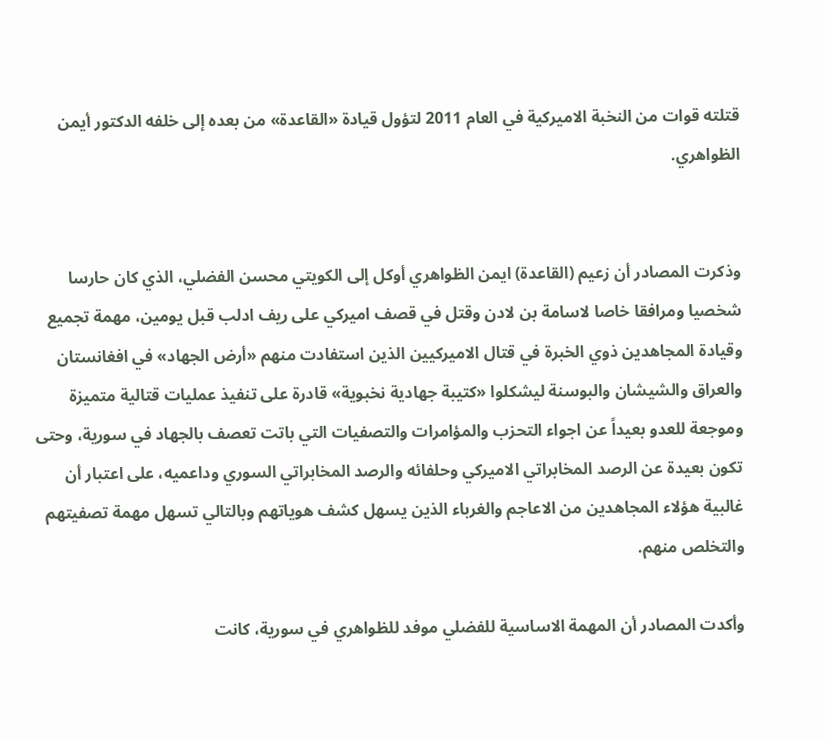قتلته قوات من النخبة الاميركية في العام 2011 لتؤول قيادة «القاعدة» من بعده إلى خلفه الدكتور أيمن الظواهري.


وذكرت المصادر أن زعيم (القاعدة) ايمن الظواهري أوكل إلى الكويتي محسن الفضلي، الذي كان حارسا شخصيا ومرافقا خاصا لاسامة بن لادن وقتل في قصف اميركي على ريف ادلب قبل يومين، مهمة تجميع وقيادة المجاهدين ذوي الخبرة في قتال الاميركيين الذين استفادت منهم «أرض الجهاد» في افغانستان والعراق والشيشان والبوسنة ليشكلوا «كتيبة جهادية نخبوية» قادرة على تنفيذ عمليات قتالية متميزة وموجعة للعدو بعيداً عن اجواء التحزب والمؤامرات والتصفيات التي باتت تعصف بالجهاد في سورية، وحتى تكون بعيدة عن الرصد المخابراتي الاميركي وحلفائه والرصد المخابراتي السوري وداعميه، على اعتبار أن غالبية هؤلاء المجاهدين من الاعاجم والغرباء الذين يسهل كشف هوياتهم وبالتالي تسهل مهمة تصفيتهم والتخلص منهم.

وأكدت المصادر أن المهمة الاساسية للفضلي موفد للظواهري في سورية، كانت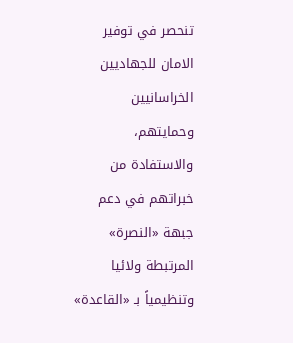تنحصر في توفير الامان للجهاديين الخراسانيين وحمايتهم، والاستفادة من خبراتهم في دعم جبهة «النصرة» المرتبطة ولائيا وتنظيمياً بـ «القاعدة»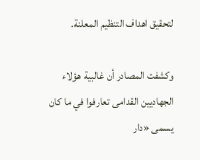لتحقيق اهداف التنظيم المعلنة.

وكشفت المصادر أن غالبية هؤلاء الجهاديين القدامى تعارفوا في ما كان يسمى «دار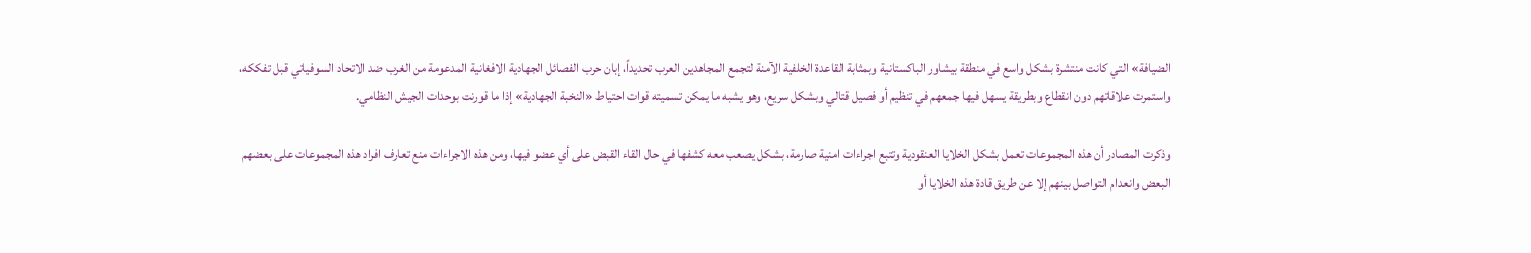الضيافة» التي كانت منتشرة بشكل واسع في منطقة بيشاور الباكستانية وبمثابة القاعدة الخلفية الآمنة لتجمع المجاهدين العرب تحديداً، إبان حرب الفصائل الجهادية الافغانية المدعومة من الغرب ضد الاتحاد السوفياتي قبل تفككه، واستمرت علاقاتهم دون انقطاع وبطريقة يسهل فيها جمعهم في تنظيم أو فصيل قتالي وبشكل سريع، وهو يشبه ما يمكن تسميته قوات احتياط «النخبة الجهادية» إذا ما قورنت بوحدات الجيش النظامي.

وذكرت المصادر أن هذه المجموعات تعمل بشكل الخلايا العنقودية وتتبع اجراءات امنية صارمة، بشكل يصعب معه كشفها في حال القاء القبض على أي عضو فيها، ومن هذه الاجراءات منع تعارف افراد هذه المجموعات على بعضهم البعض وانعدام التواصل بينهم إلا عن طريق قادة هذه الخلايا أو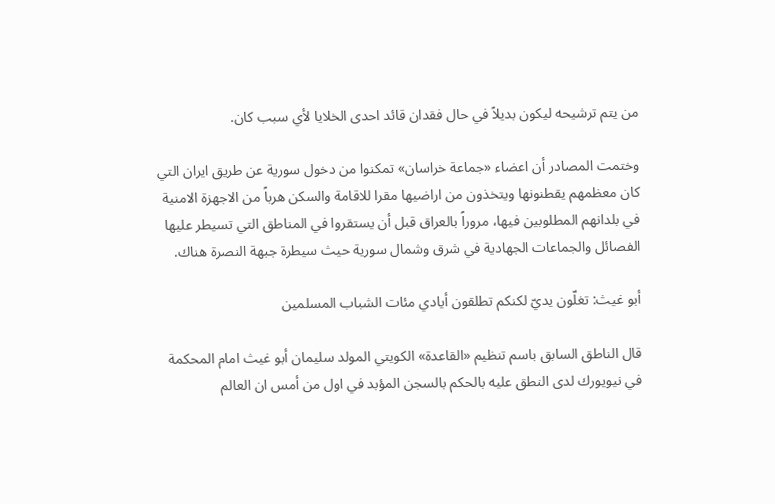من يتم ترشيحه ليكون بديلاً في حال فقدان قائد احدى الخلايا لأي سبب كان.

وختمت المصادر أن اعضاء «جماعة خراسان» تمكنوا من دخول سورية عن طريق ايران التي كان معظمهم يقطنونها ويتخذون من اراضيها مقرا للاقامة والسكن هرباً من الاجهزة الامنية في بلدانهم المطلوبين فيها، مروراً بالعراق قبل أن يستقروا في المناطق التي تسيطر عليها الفصائل والجماعات الجهادية في شرق وشمال سورية حيث سيطرة جبهة النصرة هناك.

أبو غيث: تغلّون يديّ لكنكم تطلقون أيادي مئات الشباب المسلمين

قال الناطق السابق باسم تنظيم «القاعدة» الكويتي المولد سليمان أبو غيث امام المحكمة في نيويورك لدى النطق عليه بالحكم بالسجن المؤبد في اول من أمس ان العالم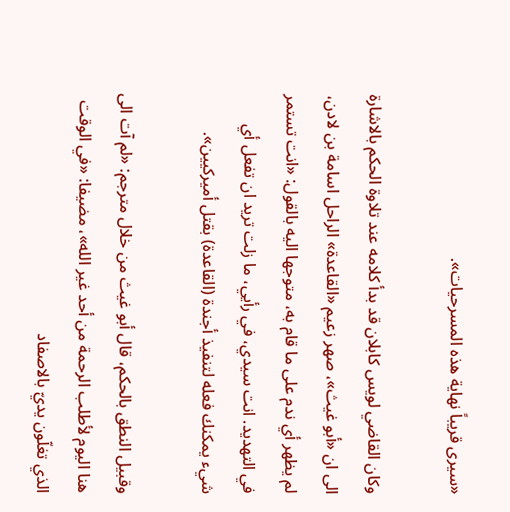«سيرى قريباً نهاية هذه المسرحيات».

وكان القاضي لويس كابلان قد بدأ كلامه عند تلاوة الحكم بالاشارة الى ان «أبو غيث»، صهر زعيم «القاعدة» الراحل اسامة بن لادن، لم يظهر أي ندم على ما قام به، متوجها اليه بالقول: «انت تستمر في التهديد. انت سيدي، في رأيي، ما زلت تريد ان تفعل أي شيء يمكنك فعله لتنفيذ أجندة (القاعدة) بقتل أميركيين».

وقبيل النطق بالحكم، قال أبو غيث من خلال مترجم: «لم آت الى هنا اليوم لأطلب الرحمة من أحد غير الله»، مضيفا: «في الوقت الذي تغلّون يديّ بالاصفاد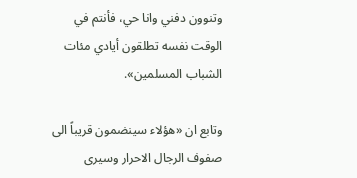وتنوون دفني وانا حي، فأنتم في الوقت نفسه تطلقون أيادي مئات الشباب المسلمين».

وتابع ان «هؤلاء سينضمون قريباً الى صفوف الرجال الاحرار وسيرى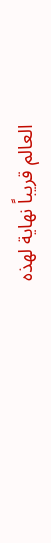العالم قريباً نهاية لهذه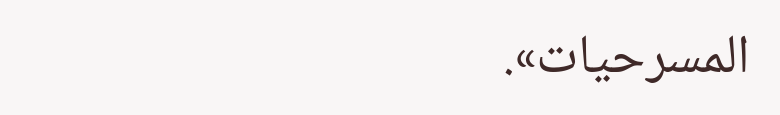المسرحيات».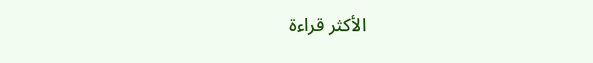الأكثر قراءة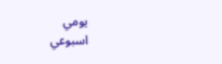يومي
اسبوعي